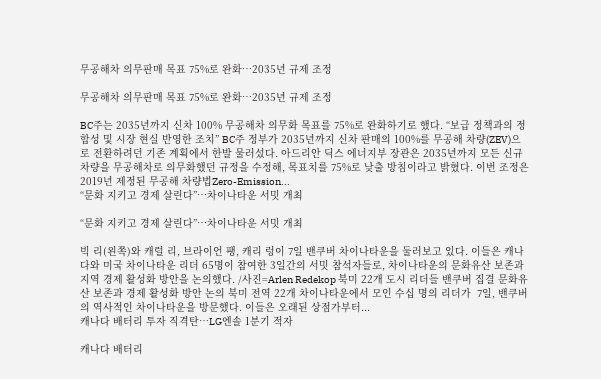무공해차 의무판매 목표 75%로 완화…2035년 규제 조정

무공해차 의무판매 목표 75%로 완화…2035년 규제 조정

BC주는 2035년까지 신차 100% 무공해차 의무화 목표를 75%로 완화하기로 했다. “보급 정책과의 정합성 및 시장 현실 반영한 조치” BC주 정부가 2035년까지 신차 판매의 100%를 무공해 차량(ZEV)으로 전환하려던 기존 계획에서 한발 물러섰다. 아드리안 딕스 에너지부 장관은 2035년까지 모든 신규 차량을 무공해차로 의무화했던 규정을 수정해, 목표치를 75%로 낮출 방침이라고 밝혔다. 이번 조정은 2019년 제정된 무공해 차량법Zero-Emission...
“문화 지키고 경제 살린다”…차이나타운 서밋 개최

“문화 지키고 경제 살린다”…차이나타운 서밋 개최

빅 리(왼쪽)와 캐럴 리, 브라이언 팽, 캐리 렁이 7일 밴쿠버 차이나타운을 둘러보고 있다. 이들은 캐나다와 미국 차이나타운 리더 65명이 참여한 3일간의 서밋 참석자들로, 차이나타운의 문화유산 보존과 지역 경제 활성화 방안을 논의했다. /사진=Arlen Redekop 북미 22개 도시 리더들 밴쿠버 집결 문화유산 보존과 경제 활성화 방안 논의 북미 전역 22개 차이나타운에서 모인 수십 명의 리더가  7일, 밴쿠버의 역사적인 차이나타운을 방문했다. 이들은 오래된 상점가부터...
캐나다 배터리 투자 직격탄…LG엔솔 1분기 적자

캐나다 배터리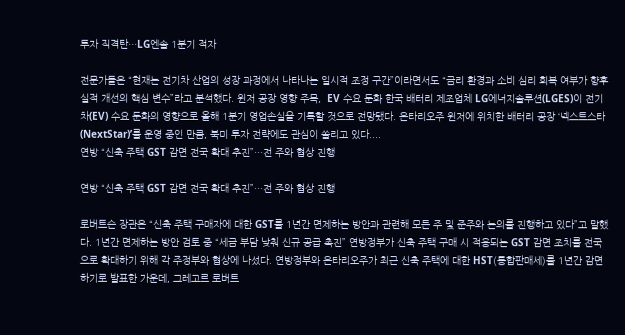투자 직격탄…LG엔솔 1분기 적자

전문가들은 “현재는 전기차 산업의 성장 과정에서 나타나는 일시적 조정 구간”이라면서도 “금리 환경과 소비 심리 회복 여부가 향후 실적 개선의 핵심 변수”라고 분석했다. 윈저 공장 영향 주목,  EV 수요 둔화 한국 배터리 제조업체 LG에너지솔루션(LGES)이 전기차(EV) 수요 둔화의 영향으로 올해 1분기 영업손실을 기록할 것으로 전망됐다. 온타리오주 윈저에 위치한 배터리 공장 ‘넥스트스타(NextStar)’를 운영 중인 만큼, 북미 투자 전략에도 관심이 쏠리고 있다....
연방 “신축 주택 GST 감면 전국 확대 추진”…전 주와 협상 진행

연방 “신축 주택 GST 감면 전국 확대 추진”…전 주와 협상 진행

로버트슨 장관은 “신축 주택 구매자에 대한 GST를 1년간 면제하는 방안과 관련해 모든 주 및 준주와 논의를 진행하고 있다”고 말했다. 1년간 면제하는 방안 검토 중 “세금 부담 낮춰 신규 공급 촉진” 연방정부가 신축 주택 구매 시 적용되는 GST 감면 조치를 전국으로 확대하기 위해 각 주정부와 협상에 나섰다. 연방정부와 온타리오주가 최근 신축 주택에 대한 HST(통합판매세)를 1년간 감면하기로 발표한 가운데, 그레고르 로버트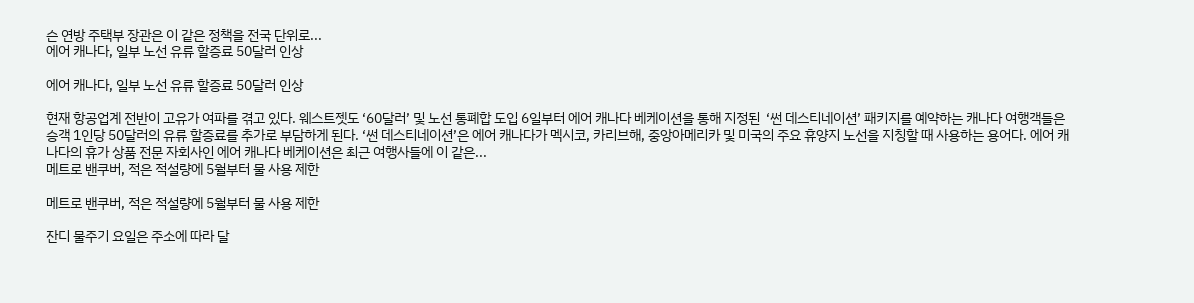슨 연방 주택부 장관은 이 같은 정책을 전국 단위로...
에어 캐나다, 일부 노선 유류 할증료 50달러 인상

에어 캐나다, 일부 노선 유류 할증료 50달러 인상

현재 항공업계 전반이 고유가 여파를 겪고 있다. 웨스트젯도 ‘60달러’ 및 노선 통폐합 도입 6일부터 에어 캐나다 베케이션을 통해 지정된  ‘썬 데스티네이션’ 패키지를 예약하는 캐나다 여행객들은 승객 1인당 50달러의 유류 할증료를 추가로 부담하게 된다. ‘썬 데스티네이션’은 에어 캐나다가 멕시코, 카리브해, 중앙아메리카 및 미국의 주요 휴양지 노선을 지칭할 때 사용하는 용어다. 에어 캐나다의 휴가 상품 전문 자회사인 에어 캐나다 베케이션은 최근 여행사들에 이 같은...
메트로 밴쿠버, 적은 적설량에 5월부터 물 사용 제한

메트로 밴쿠버, 적은 적설량에 5월부터 물 사용 제한

잔디 물주기 요일은 주소에 따라 달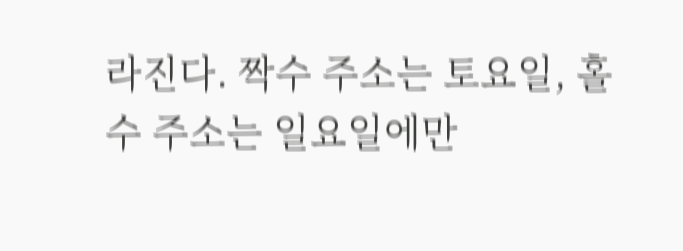라진다. 짝수 주소는 토요일, 홀수 주소는 일요일에만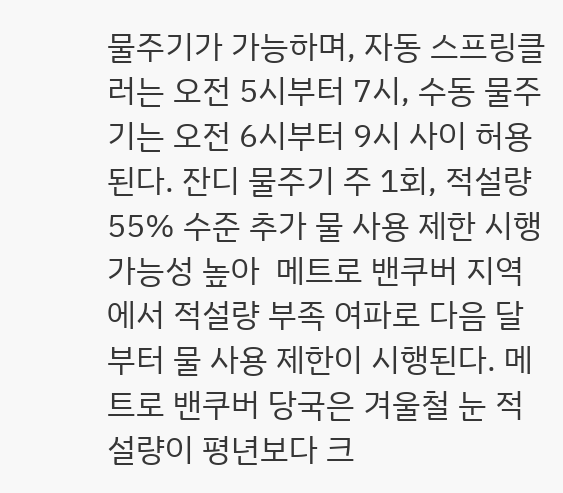물주기가 가능하며, 자동 스프링클러는 오전 5시부터 7시, 수동 물주기는 오전 6시부터 9시 사이 허용된다. 잔디 물주기 주 1회, 적설량 55% 수준 추가 물 사용 제한 시행 가능성 높아  메트로 밴쿠버 지역에서 적설량 부족 여파로 다음 달부터 물 사용 제한이 시행된다. 메트로 밴쿠버 당국은 겨울철 눈 적설량이 평년보다 크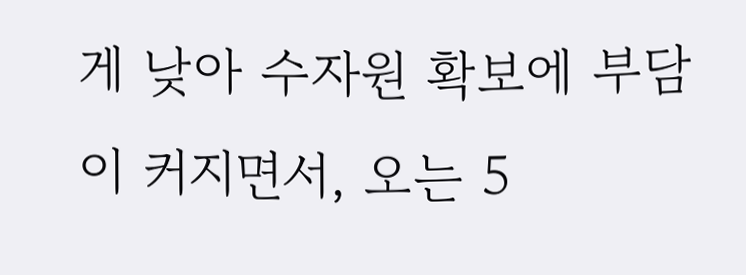게 낮아 수자원 확보에 부담이 커지면서, 오는 5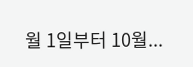월 1일부터 10월...